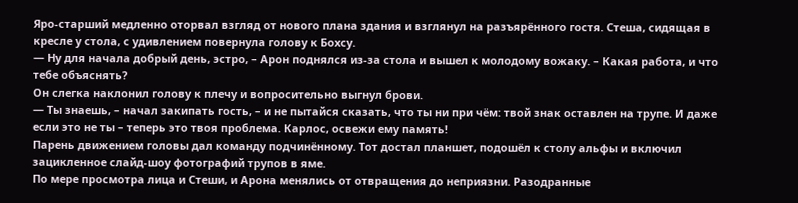Яро-старший медленно оторвал взгляд от нового плана здания и взглянул на разъярённого гостя. Стеша, сидящая в кресле у стола, с удивлением повернула голову к Бохсу.
— Ну для начала добрый день, эстро, – Арон поднялся из-за стола и вышел к молодому вожаку. – Какая работа, и что тебе объяснять?
Он слегка наклонил голову к плечу и вопросительно выгнул брови.
— Ты знаешь, – начал закипать гость, – и не пытайся сказать, что ты ни при чём: твой знак оставлен на трупе. И даже если это не ты – теперь это твоя проблема. Карлос, освежи ему память!
Парень движением головы дал команду подчинённому. Тот достал планшет, подошёл к столу альфы и включил зацикленное слайд-шоу фотографий трупов в яме.
По мере просмотра лица и Стеши, и Арона менялись от отвращения до неприязни. Разодранные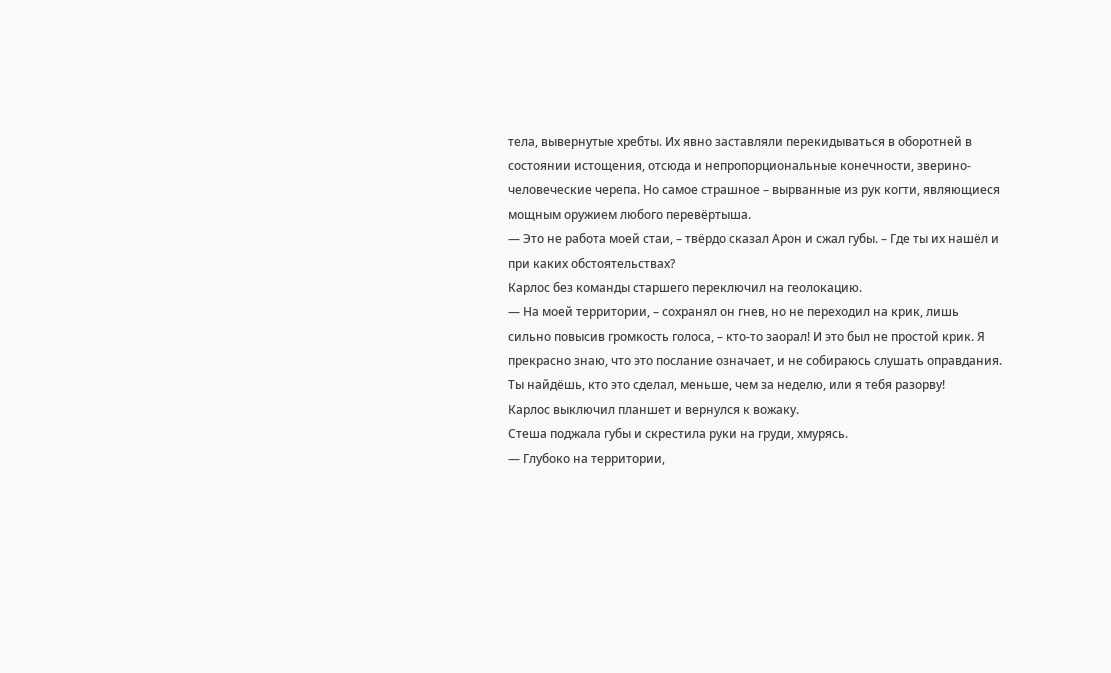тела, вывернутые хребты. Их явно заставляли перекидываться в оборотней в состоянии истощения, отсюда и непропорциональные конечности, зверино-человеческие черепа. Но самое страшное – вырванные из рук когти, являющиеся мощным оружием любого перевёртыша.
— Это не работа моей стаи, – твёрдо сказал Арон и сжал губы. – Где ты их нашёл и при каких обстоятельствах?
Карлос без команды старшего переключил на геолокацию.
— На моей территории, – сохранял он гнев, но не переходил на крик, лишь сильно повысив громкость голоса, – кто-то заорал! И это был не простой крик. Я прекрасно знаю, что это послание означает, и не собираюсь слушать оправдания. Ты найдёшь, кто это сделал, меньше, чем за неделю, или я тебя разорву!
Карлос выключил планшет и вернулся к вожаку.
Стеша поджала губы и скрестила руки на груди, хмурясь.
— Глубоко на территории,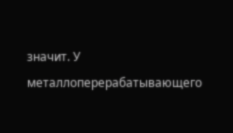значит. У металлоперерабатывающего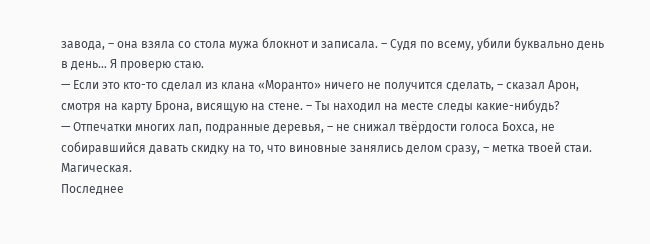завода, – она взяла со стола мужа блокнот и записала. – Судя по всему, убили буквально день в день… Я проверю стаю.
— Если это кто-то сделал из клана «Моранто» ничего не получится сделать, – сказал Арон, смотря на карту Брона, висящую на стене. – Ты находил на месте следы какие-нибудь?
— Отпечатки многих лап, подранные деревья, – не снижал твёрдости голоса Бохса, не собиравшийся давать скидку на то, что виновные занялись делом сразу, – метка твоей стаи. Магическая.
Последнее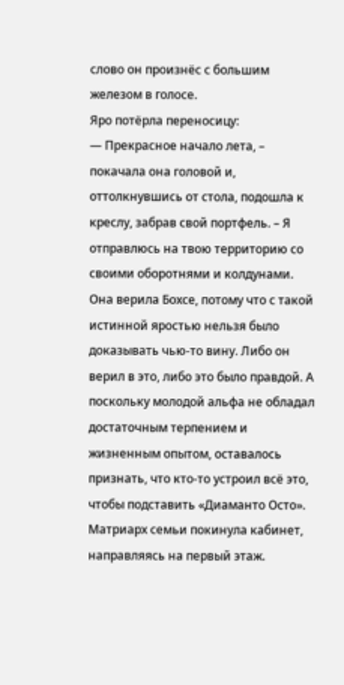слово он произнёс с большим железом в голосе.
Яро потёрла переносицу:
— Прекрасное начало лета, – покачала она головой и, оттолкнувшись от стола, подошла к креслу, забрав свой портфель. – Я отправлюсь на твою территорию со своими оборотнями и колдунами.
Она верила Бохсе, потому что с такой истинной яростью нельзя было доказывать чью-то вину. Либо он верил в это, либо это было правдой. А поскольку молодой альфа не обладал достаточным терпением и жизненным опытом, оставалось признать, что кто-то устроил всё это, чтобы подставить «Диаманто Осто». Матриарх семьи покинула кабинет, направляясь на первый этаж.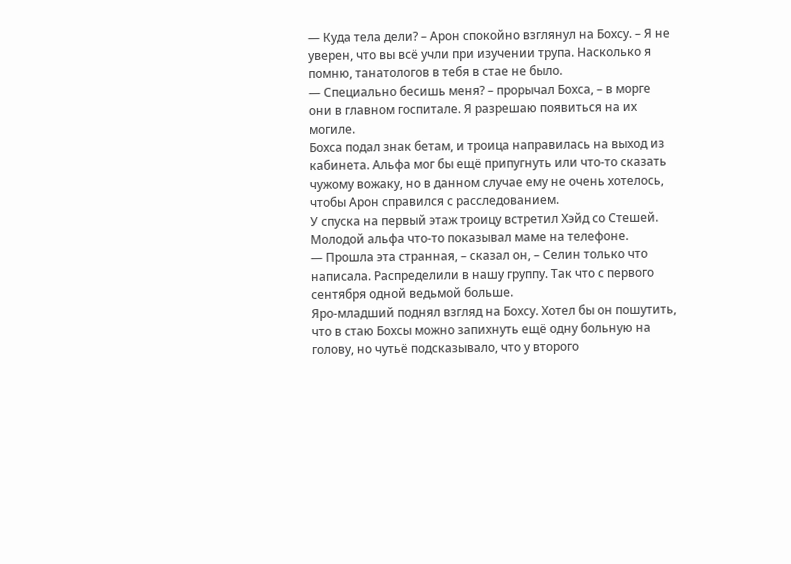— Куда тела дели? – Арон спокойно взглянул на Бохсу. – Я не уверен, что вы всё учли при изучении трупа. Насколько я помню, танатологов в тебя в стае не было.
— Специально бесишь меня? – прорычал Бохса, – в морге они в главном госпитале. Я разрешаю появиться на их могиле.
Бохса подал знак бетам, и троица направилась на выход из кабинета. Альфа мог бы ещё припугнуть или что-то сказать чужому вожаку, но в данном случае ему не очень хотелось, чтобы Арон справился с расследованием.
У спуска на первый этаж троицу встретил Хэйд со Стешей. Молодой альфа что-то показывал маме на телефоне.
— Прошла эта странная, – сказал он, – Селин только что написала. Распределили в нашу группу. Так что с первого сентября одной ведьмой больше.
Яро-младший поднял взгляд на Бохсу. Хотел бы он пошутить, что в стаю Бохсы можно запихнуть ещё одну больную на голову, но чутьё подсказывало, что у второго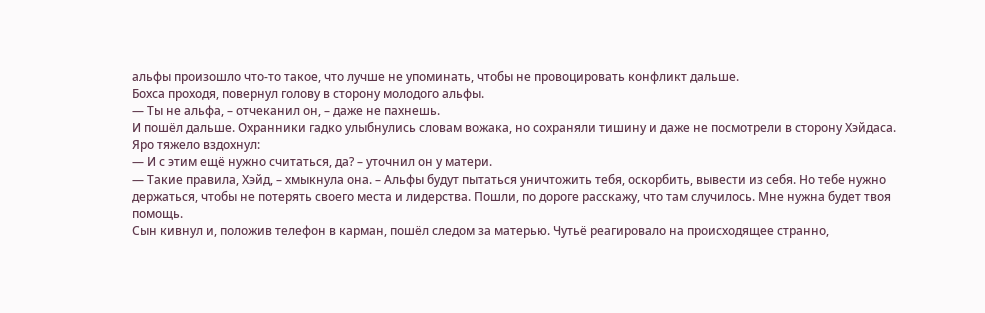альфы произошло что-то такое, что лучше не упоминать, чтобы не провоцировать конфликт дальше.
Бохса проходя, повернул голову в сторону молодого альфы.
— Ты не альфа, – отчеканил он, – даже не пахнешь.
И пошёл дальше. Охранники гадко улыбнулись словам вожака, но сохраняли тишину и даже не посмотрели в сторону Хэйдаса.
Яро тяжело вздохнул:
— И с этим ещё нужно считаться, да? – уточнил он у матери.
— Такие правила, Хэйд, – хмыкнула она. – Альфы будут пытаться уничтожить тебя, оскорбить, вывести из себя. Но тебе нужно держаться, чтобы не потерять своего места и лидерства. Пошли, по дороге расскажу, что там случилось. Мне нужна будет твоя помощь.
Сын кивнул и, положив телефон в карман, пошёл следом за матерью. Чутьё реагировало на происходящее странно,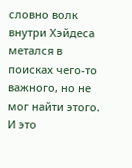словно волк внутри Хэйдеса метался в поисках чего-то важного, но не мог найти этого. И это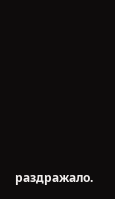раздражало.